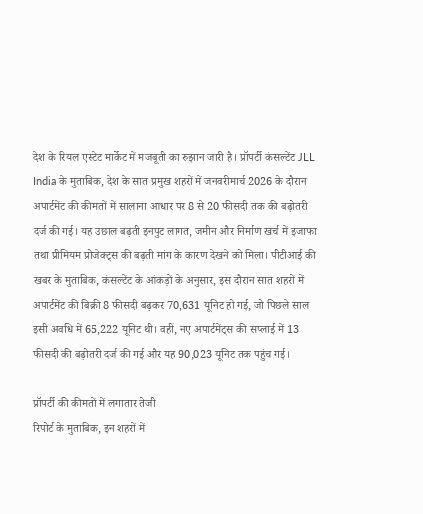देश के रियल एस्टेट मार्केट में मजबूती का रुझान जारी है। प्रॉपर्टी कंसल्टेंट JLL India के मुताबिक, देश के सात प्रमुख शहरों में जनवरीमार्च 2026 के दौरान अपार्टमेंट की कीमतों में सालाना आधार पर 8 से 20 फीसदी तक की बढ़ोतरी दर्ज की गई। यह उछाल बढ़ती इनपुट लागत, जमीन और निर्माण खर्च में इजाफा तथा प्रीमियम प्रोजेक्ट्स की बढ़ती मांग के कारण देखने को मिला। पीटीआई की खबर के मुताबिक, कंसल्टेंट के आंकड़ों के अनुसार, इस दौरान सात शहरों में अपार्टमेंट की बिक्री 8 फीसदी बढ़कर 70,631 यूनिट हो गई, जो पिछले साल इसी अवधि में 65,222 यूनिट थी। वहीं, नए अपार्टमेंट्स की सप्लाई में 13 फीसदी की बढ़ोतरी दर्ज की गई और यह 90,023 यूनिट तक पहुंच गई।

प्रॉपर्टी की कीमतों में लगातार तेजी
रिपोर्ट के मुताबिक, इन शहरों में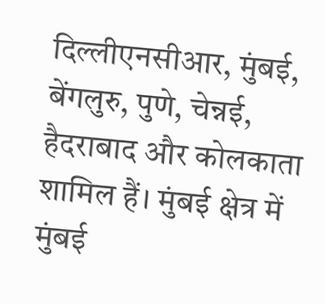दिल्लीएनसीआर, मुंबई, बेंगलुरु, पुणे, चेन्नई, हैदराबाद और कोलकाता शामिल हैं। मुंबई क्षेत्र में मुंबई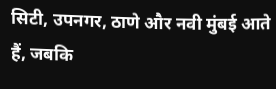सिटी, उपनगर, ठाणे और नवी मुंबई आते हैं, जबकि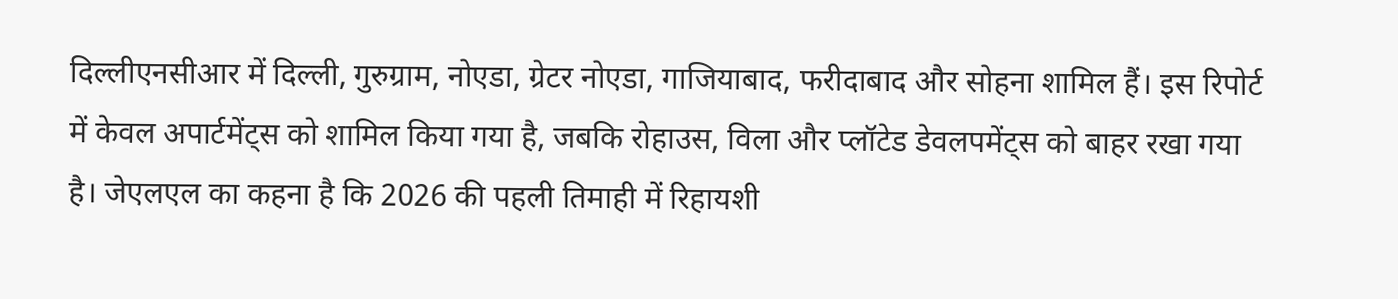दिल्लीएनसीआर में दिल्ली, गुरुग्राम, नोएडा, ग्रेटर नोएडा, गाजियाबाद, फरीदाबाद और सोहना शामिल हैं। इस रिपोर्ट में केवल अपार्टमेंट्स को शामिल किया गया है, जबकि रोहाउस, विला और प्लॉटेड डेवलपमेंट्स को बाहर रखा गया है। जेएलएल का कहना है कि 2026 की पहली तिमाही में रिहायशी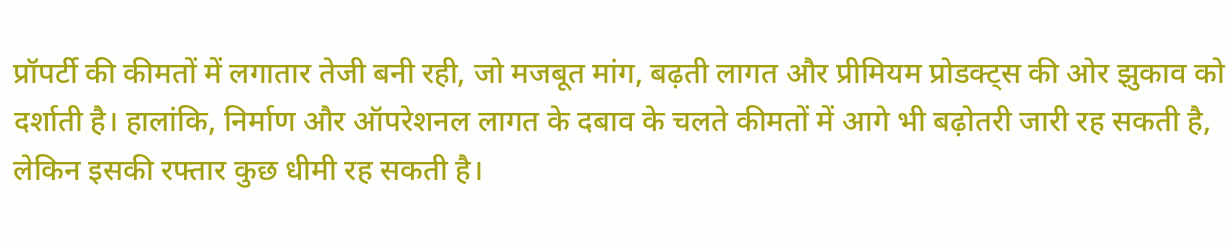प्रॉपर्टी की कीमतों में लगातार तेजी बनी रही, जो मजबूत मांग, बढ़ती लागत और प्रीमियम प्रोडक्ट्स की ओर झुकाव को दर्शाती है। हालांकि, निर्माण और ऑपरेशनल लागत के दबाव के चलते कीमतों में आगे भी बढ़ोतरी जारी रह सकती है, लेकिन इसकी रफ्तार कुछ धीमी रह सकती है।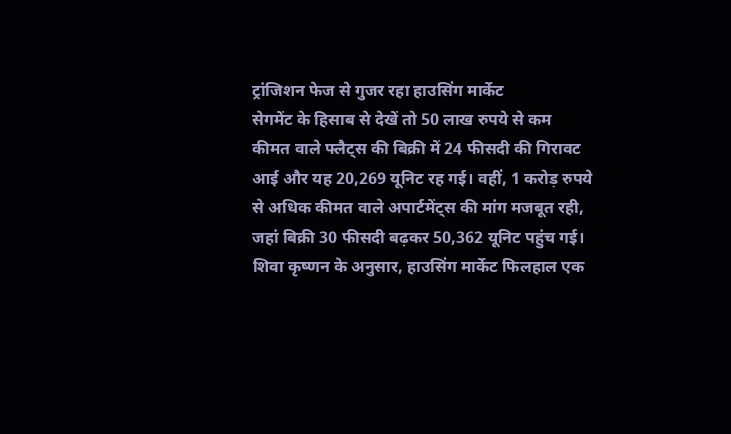ट्रांजिशन फेज से गुजर रहा हाउसिंग मार्केट
सेगमेंट के हिसाब से देखें तो 50 लाख रुपये से कम कीमत वाले फ्लैट्स की बिक्री में 24 फीसदी की गिरावट आई और यह 20,269 यूनिट रह गई। वहीं, 1 करोड़ रुपये से अधिक कीमत वाले अपार्टमेंट्स की मांग मजबूत रही, जहां बिक्री 30 फीसदी बढ़कर 50,362 यूनिट पहुंच गई। शिवा कृष्णन के अनुसार, हाउसिंग मार्केट फिलहाल एक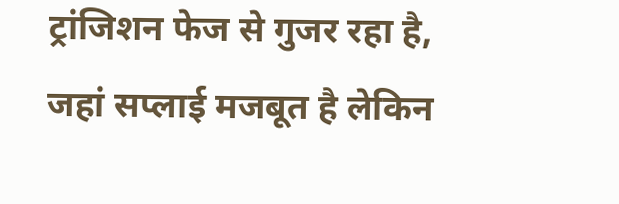ट्रांजिशन फेज से गुजर रहा है, जहां सप्लाई मजबूत है लेकिन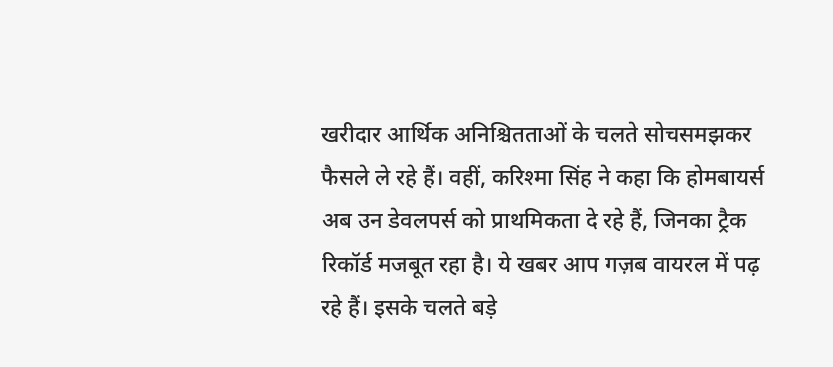खरीदार आर्थिक अनिश्चितताओं के चलते सोचसमझकर फैसले ले रहे हैं। वहीं, करिश्मा सिंह ने कहा कि होमबायर्स अब उन डेवलपर्स को प्राथमिकता दे रहे हैं, जिनका ट्रैक रिकॉर्ड मजबूत रहा है। ये खबर आप गज़ब वायरल में पढ़ रहे हैं। इसके चलते बड़े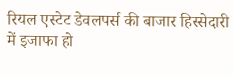रियल एस्टेट डेवलपर्स की बाजार हिस्सेदारी में इजाफा हो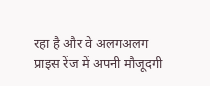रहा है और वे अलगअलग प्राइस रेंज में अपनी मौजूदगी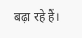बढ़ा रहे हैं।